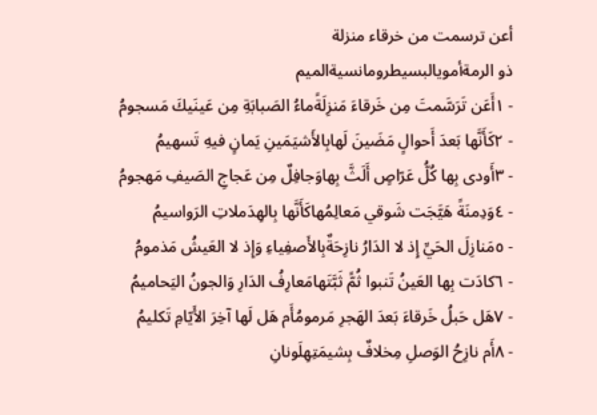أعن ترسمت من خرقاء منزلة
ذو الرمةأمويالبسيطرومانسيةالميم
- ١أَعَن تَرَسَّمتَ مِن خَرقاءَ مَنزِلَةًماءُ الصَبابَةِ مِن عَينَيكَ مَسجومُ
- ٢كَأَنَّها بَعدَ أَحوالٍ مَضَينَ لَهابِالأَشيَمَينِ يَمانٍ فيهِ تَسهيمُ
- ٣أَودى بِها كُلُّ عَرّاصٍ أَلَثَّ بِهاوَجافِلٌ مِن عَجاجِ الصَيفِ مَهجومُ
- ٤وَدِمنَةً هَيَّجَت شَوقي مَعالِمُهاكَأَنَّها بِالهِدَملاتِ الرَواسيمُ
- ٥مَنازِلَ الحَيِّ إِذ لا الدَارُ نازِحَةٌبِالأَصفِياءِ وَإِذ لا العَيشُ مَذمومُ
- ٦كادَت بِها العَينُ تَنبوا ثُمًّ ثَبَّتَهامَعارِفُ الدَارِ وَالجونُ اليَحاميمُ
- ٧هَل حَبلُ خَرقاءَ بَعدَ الهَجرِ مَرمومُأَم هَل لَها آخِرَ الأَيّامِ تَكليمُ
- ٨أَم نازِحُ الوَصلِ مِخلافٌ بِشيمَتِهِلَونانِ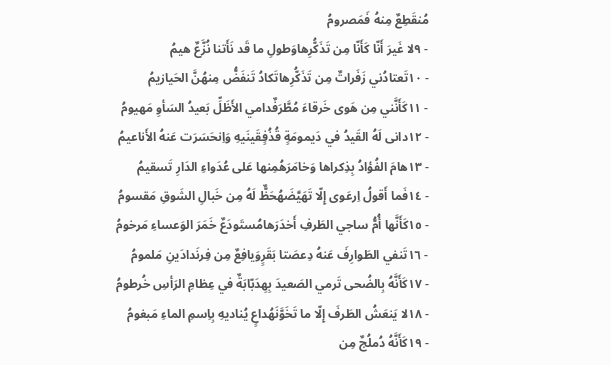مُنقَطِعٌ مِنهُ فَمَصرومُ
- ٩لا غَيرَ أَنّا كَأَنّا مِن تَذَكُّرِهاوَطولِ ما قَد نَأَتنا نُزَّعٌ هيمُ
- ١٠تَعتادُني زَفَراتٌ مِن تَذَكُّرِهاتَكادُ تَنفَضُّ مِنهُنَّ الحَيازيمُ
- ١١كَأَنَّني مِن هَوى خَرقاءَ مُطَّرَفٌدامي الأَظَلِّ بَعيدُ السَأوِ مَهيومُ
- ١٢دانى لَهُ القَيدُ في دَيمومَةٍ قُذُفٍقَينَيهِ وَاِنحَسَرَت عَنهُ الأَناعيمُ
- ١٣هامَ الفُؤادُ بِذِكراها وَخامَرَهُمِنها عَلى عُدَواءِ الدَارِ تَسقيمُ
- ١٤فَما أَقولُ اِرعَوى إِلّا تَهَيَّضَهُحَظٌّ لَهُ مِن خَبالِ الشَوقِ مَقسومُ
- ١٥كَأَنَّها أُمُّ ساجي الطَرفِ أَخدَرَهامُستَودَعٌ خَمَرَ الوَعساءِ مَرخومُ
- ١٦تَنفي الطَوارِفَ عَنهُ دِعصَتا بَقَرٍوَيافِعٌ مِن فِرنَدادَينِ مَلمومُ
- ١٧كَأَنَّهُ بِالضُحى تَرمي الصَعيدَ بِهِدَبّابَةٌ في عِظامِ الرَأسِ خُرطومُ
- ١٨لا يَنعَشُ الطَرفَ إِلّا ما تَخَوَّنَهُداعٍ يُناديهِ بِاِسمِ الماءِ مَبغومُ
- ١٩كَأَنَّهُ دُملُجٌ مِن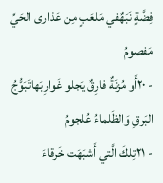فِضَّةٍ نَبَهٌفي مَلعَبٍ مِن عَذارى الحَيِّ مَفصومُ
- ٢٠أَو مُزنَةٌ فارِقٌ يَجلو غَوارِبَهاتَبَوُّجُ البَرقِ وَالظَلماءُ عُلجومُ
- ٢١تِلكَ الَّتي أَشبَهَت خَرقاءَ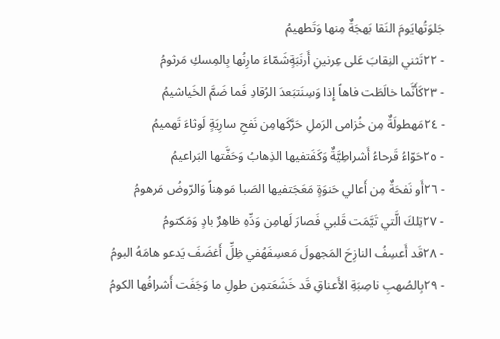جَلوَتُهايَومَ النَقا بَهجَةٌ مِنها وَتَطهيمُ
- ٢٢تَثني النِقابَ عَلى عِرنينِ أَرنَبَةٍشَمّاءَ مارِنُها بِالمِسكِ مَرثومُ
- ٢٣كَأَنَّما خالَطَت فاهاً إِذا وَسِنَتبَعدَ الرُقادِ فَما ضَمَّ الخَياشيمُ
- ٢٤مَهطولَةٌ مِن خُزامى الرَملِ حَرَّكَهامِن نَفحِ سارِيَةٍ لَوثاءَ تَهميمُ
- ٢٥حَوّاءُ قَرحاءُ أَشراطِيَّةٌ وَكَفَتفيها الذِهابُ وَحَفَّتها البَراعيمُ
- ٢٦أَو نَفحَةٌ مِن أَعالي حَنوَةٍ مَعَجَتفيها الصَبا مَوهِناً وَالرّوضُ مَرهومُ
- ٢٧تِلكَ الَّتي تَيَّمَت قَلبي فَصارَ لَهامِن وَدِّهِ ظاهِرٌ بادٍ وَمَكتومُ
- ٢٨قَد أَعسِفُ النازِحَ المَجهولَ مَعسِفَهُفي ظِلِّ أَغضَفَ يَدعو هامَهُ البومُ
- ٢٩بِالصُهبِ ناصِبَةِ الأَعناقِ قَد خَشَعَتمِن طولِ ما وَجَفَت أَشرافُها الكومُ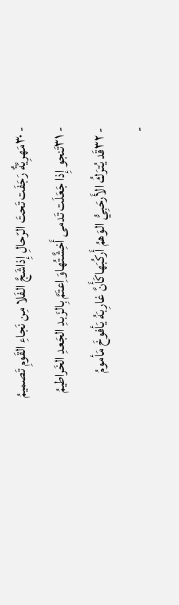- ٣٠مَهرِيَّةٌ رَجَفَت تَحتَ الرّحالِ إِذاشَجَّ الفَلا مِن نَجاءِ القَومِ تَصميمُ
- ٣١تَنجو إِذا جَعَلَت تَدمى أَخِشَّتُهاوَاِعتَمَّ بِالزَبدِ الجَعدِ الخَراطيمُ
- ٣٢قَد يُترَكُ الأَرحَبِيُّ الوَهمُ أَركُبَهاكَأَنَّ غارِبَهُ يَأفوخَ مَأمومُ
-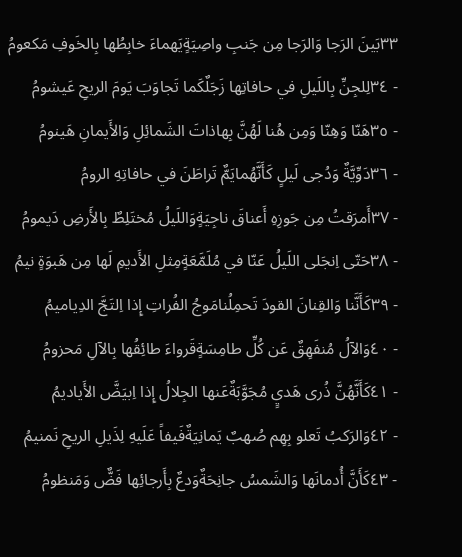٣٣بَينَ الرَجا وَالرَجا مِن جَنبِ واصِيَةٍيَهماءَ خابِطُها بِالخَوفِ مَكعومُ
- ٣٤لِلجِنِّ بِاللَيلِ في حافاتِها زَجَلٌكَما تَجاوَبَ يَومَ الريحِ عَيشومُ
- ٣٥هَنّا وَهِنّا وَمِن هُنا لَهُنَّ بِهاذاتَ الشَمائِلِ وَالأَيمانِ هَينومُ
- ٣٦دَوِّيَّةٌ وَدُجى لَيلٍ كَأَنَّهُمايَمٌّ تَراطَنَ في حافاتِهِ الرومُ
- ٣٧أَمرَقتُ مِن جَوزِهِ أَعناقَ ناجِيَةٍوَاللَيلُ مُختَلِطٌ بِالأَرضِ دَيمومُ
- ٣٨حَتّى اِنجَلى اللَيلُ عَنّا في مُلَمَّعَةٍمِثلِ الأَديمِ لَها مِن هَبوَةٍ نيمُ
- ٣٩كَأَنَّنا وَالقِنانَ القودَ تَحمِلُنامَوجُ الفُراتِ إِذا اِلتَجَّ الدِياميمُ
- ٤٠وَالآلُ مُنفَهِقٌ عَن كُلِّ طامِسَةٍقَرواءَ طائِقُها بِالآلِ مَحزومُ
- ٤١كَأَنَّهُنَّ ذُرى هَديٍ مُجَوَّبَةٌعَنها الجِلالُ إِذا اِبيَضَّ الأَياديمُ
- ٤٢وَالرَكبُ تَعلو بِهِم صُهبٌ يَمانِيَةٌفَيفاً عَلَيهِ لِذَيلِ الريحِ نَمنيمُ
- ٤٣كَأَنَّ أُدمانَها وَالشَمسُ جانِحَةٌوَدعٌ بِأَرجائِها فَضٌّ وَمَنظومُ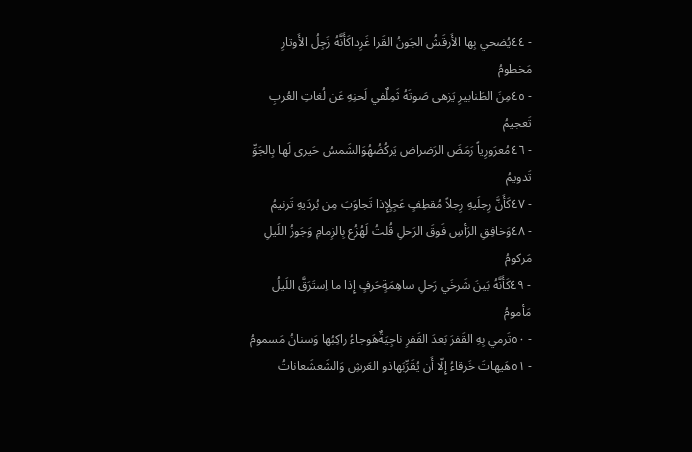- ٤٤يُضحي بِها الأَرقَشُ الجَونُ القَرا غَرِداكَأَنَّهُ زَجِلُ الأَوتارِ مَخطومُ
- ٤٥مِنَ الطَنابيرِ يَزهى صَوتَهُ ثَمِلٌفي لَحنِهِ عَن لُغاتِ العُربِ تَعجيمُ
- ٤٦مُعرَورِياً رَمَضَ الرَضراض يَركُضُهُوَالشَمسُ حَيرى لَها بِالجَوِّ تَدويمُ
- ٤٧كَأَنَّ رِجلَيهِ رِجلاً مُقطِفٍ عَجِلٍإِذا تَجاوَبَ مِن بُردَيهِ تَرنيمُ
- ٤٨وَخافِقِ الرَأسِ فَوقَ الرَحلِ قُلتُ لَهُزُع بِالزِمامِ وَجَوزُ اللَيلِ مَركومُ
- ٤٩كَأَنَّهُ بَينَ شَرخَي رَحلِ ساهِمَةٍحَرفٍ إِذا ما اِستَرَقَّ اللَيلُ مَأمومُ
- ٥٠تَرمي بِهِ القَفرَ بَعدَ القَفرِ ناجِيَةٌهَوجاءُ راكِبُها وَسنانُ مَسمومُ
- ٥١هَيهاتَ خَرقاءُ إِلّا أَن يُقَرِّبَهاذو العَرشِ وَالشَعشَعاناتُ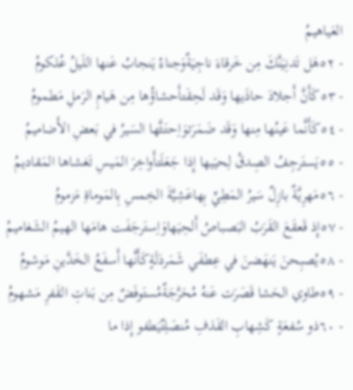العَياهيمُ
- ٥٢هَل تَدنِيَنَّكَ مِن خَرقاءَ ناجِيَةٌوَجناءُ يَنجابُ عَنها اللَيلُ عُلكومُ
- ٥٣كَأَنَّ أَجلادَ حاذَيها وَقَد لَحِقَتأَحشاؤُها مِن هَيامِ الرَملِ مَطمومُ
- ٥٤كَأَنَّما عَينُها مِنها وَقَد ضَمَرَتوَاِحتَثَّها السَيرُ في بَعضِ الأَضاميمُ
- ٥٥يَستَرجِفُ الصِدقُ لِحيَيها إِذا جَعَلَتأَواخِرَ المَيسِ تَغشاها المَقاديمُ
- ٥٦مَهرِيَّةٌ بازِلٌ سَيرُ المَطِيِّ بِهاعَشِيَّةَ الخِمسِ بِالمَوماةِ مَزمومُ
- ٥٧إِذ قَعقَعَ القَرَبُ البَصباصُ أَلحِيَهاوَاِستَرجَفَت هامَها الهيمُ الشَغاميمُ
- ٥٨يُصبِحنَ يَنهَضنَ في عِطفَي شَمَردَلَةٍكَأَنَّها أَسفَعُ الخَدَّينِ مَوشومُ
- ٥٩طاوي الحَشا قَصَرَت عَنهُ مُحَرَّجَةٌمُستَوفَضٌ مِن بَناتِ القَفرِ مَشهومُ
- ٦٠ذو سُفعَةٍ كَشِهابِ القَذفِ مُنصَلِتٌيَطفو إِذا ما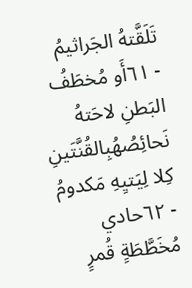تَلَقَّتهُ الجَراثيمُ
- ٦١أَو مُخطَفُ البَطنِ لاحَتهُ نَحائِصُهُبِالقُنَّتَينِ كِلا لِيَتيِهِ مَكدومُ
- ٦٢حادي مُخَطَّطَةٍ قُمرٍ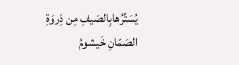يُسَتِّرُهابِالصَيفِ مِن ذِروَةِ الصَمّانِ خَيشومُ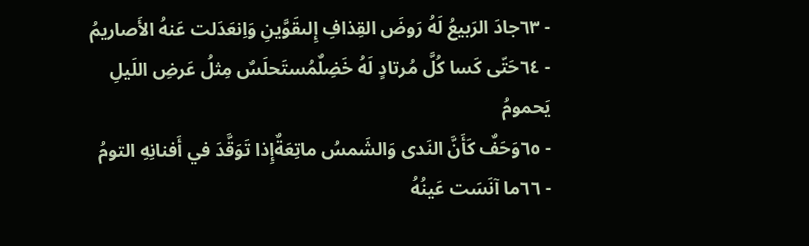- ٦٣جادَ الرَبيعُ لَهُ رَوضَ القِذافِ إِلىقَوَّينِ وَاِنعَدَلت عَنهُ الأَصاريمُ
- ٦٤حَتّى كَسا كُلَّ مُرتادٍ لَهُ خَضِلٌمُستَحلَسٌ مِثلُ عَرضِ اللَيلِ يَحمومُ
- ٦٥وَحَفٌ كَأَنَّ النَدى وَالشَمسُ ماتِعَةٌإِذا تَوَقَّدَ في أَفنانِهِ التومُ
- ٦٦ما آنَسَت عَينُهُ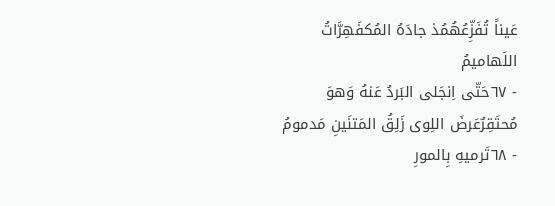عَيناً تُفَزِّعُهُمُذ جادَهُ المُكفَهِرَّاتُ اللَهاميمُ
- ٦٧حَتّى اِنجَلى البَردُ عَنهُ وَهوَ مُحتَقِرٌعَرضَ اللِوى زَلِقُ المَتنَينِ مَدمومُ
- ٦٨تَرميهِ بِالمورِ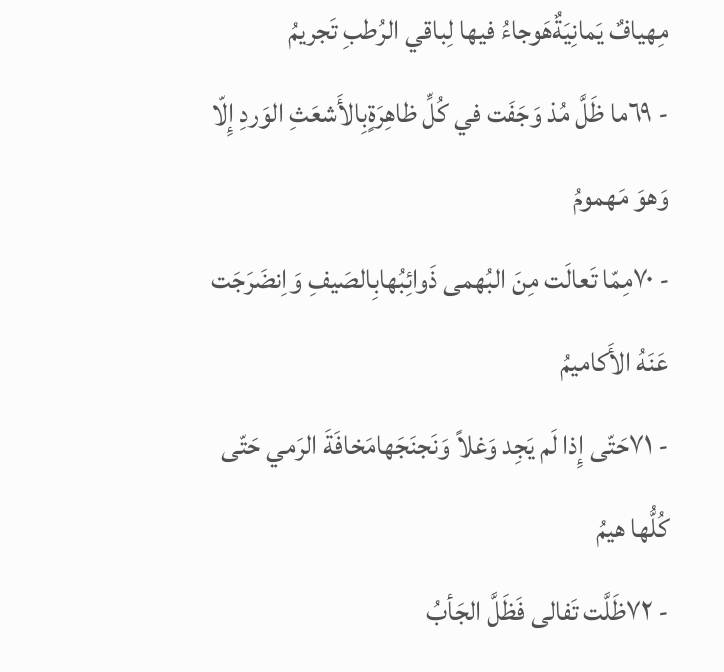مِهيافٌ يَمانِيَةٌهَوجاءُ فيها لِباقي الرُطبِ تَجريمُ
- ٦٩ما ظَلَّ مُذ وَجَفَت في كُلِّ ظاهِرَةٍبِالأَشعَثِ الوَردِ إِلّا وَهوَ مَهمومُ
- ٧٠مِمّا تَعالَت مِنَ البُهمى ذَوائِبُهابِالصَيفِ وَاِنضَرَجَت عَنَهُ الأَكاميمُ
- ٧١حَتّى إِذا لَم يَجِد وَغلاً وَنَجنَجَهامَخافَةَ الرَمي حَتّى كُلُّها هيمُ
- ٧٢ظَلَّت تَفالى فَظَلَّ الجَأبُ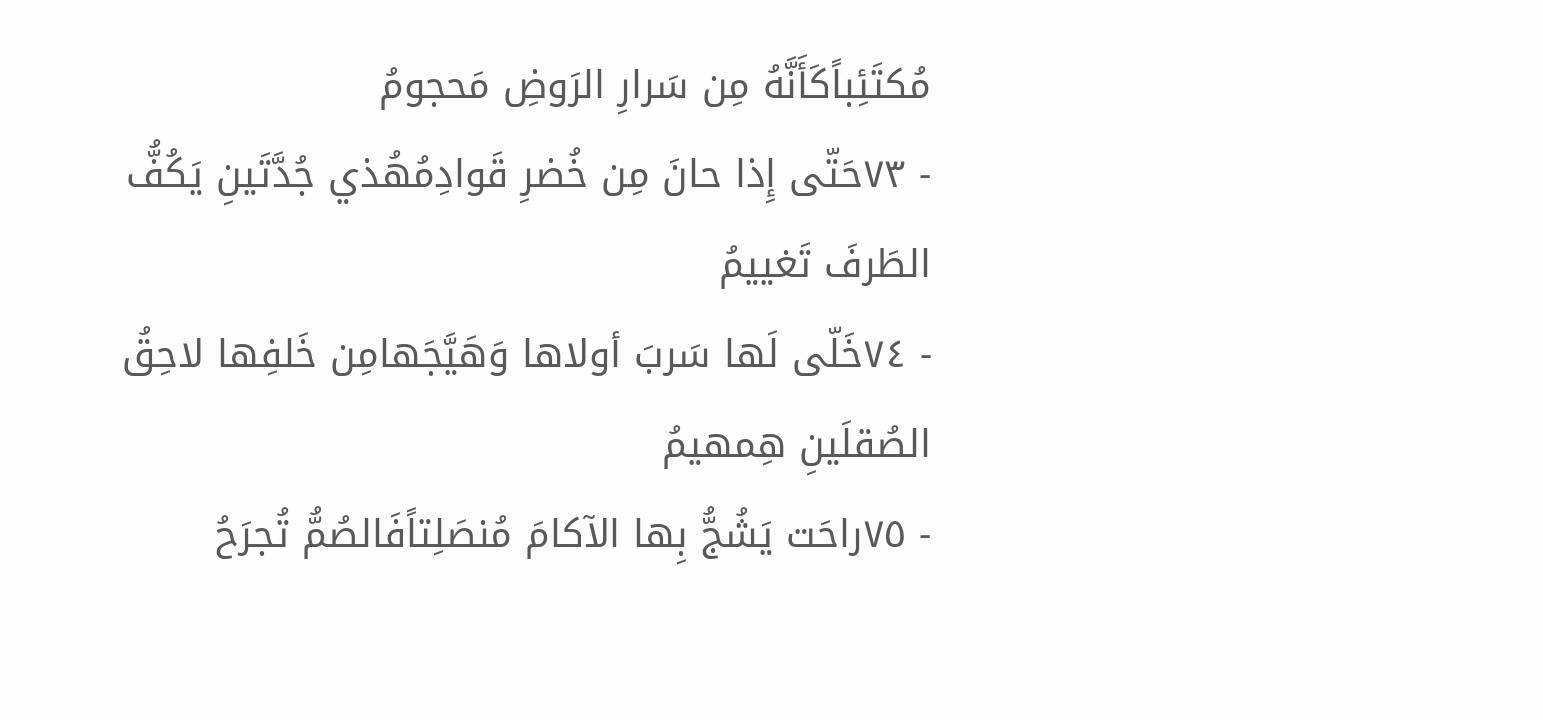مُكتَئِباًكَأَنَّهُ مِن سَرارِ الرَوضِ مَحجومُ
- ٧٣حَتّى إِذا حانَ مِن خُضرِ قَوادِمُهُذي جُدَّتَينِ يَكُفُّ الطَرفَ تَغييمُ
- ٧٤خَلّى لَها سَربَ أولاها وَهَيَّجَهامِن خَلفِها لاحِقُ الصُقلَينِ هِمهيمُ
- ٧٥راحَت يَشُجُّ بِها الآكامَ مُنصَلِتاًفَالصُمُّ تُجرَحُ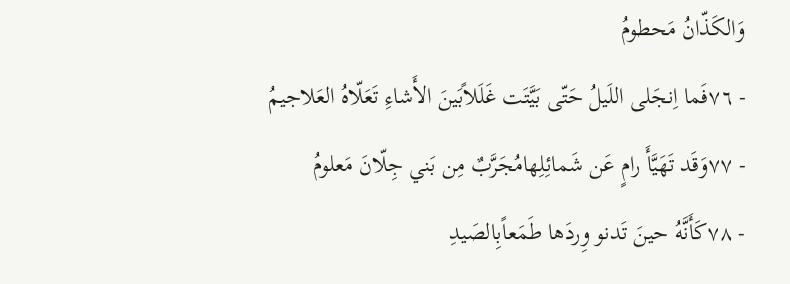وَالكَذّانُ مَحطومُ
- ٧٦فَما اِنجَلى اللَيلُ حَتّى بَيَّتَت غَلَلاًبَينَ الأَشاءِ تَعَلّاهُ العَلاجيمُ
- ٧٧وَقَد تَهَيَّأَ رامٍ عَن شَمائِلِهامُجَرَّبٌ مِن بَني جِلّانَ مَعلومُ
- ٧٨كَأَنَّهُ حينَ تَدنو وِردَها طَمَعاًبِالصَيدِ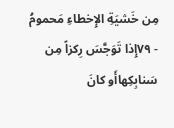مِن خَشيَةِ الإِخطاءِ مَحمومُ
- ٧٩إِذا تَوَجَّسَ رِكزاً مِن سَنابِكِهاأَو كانَ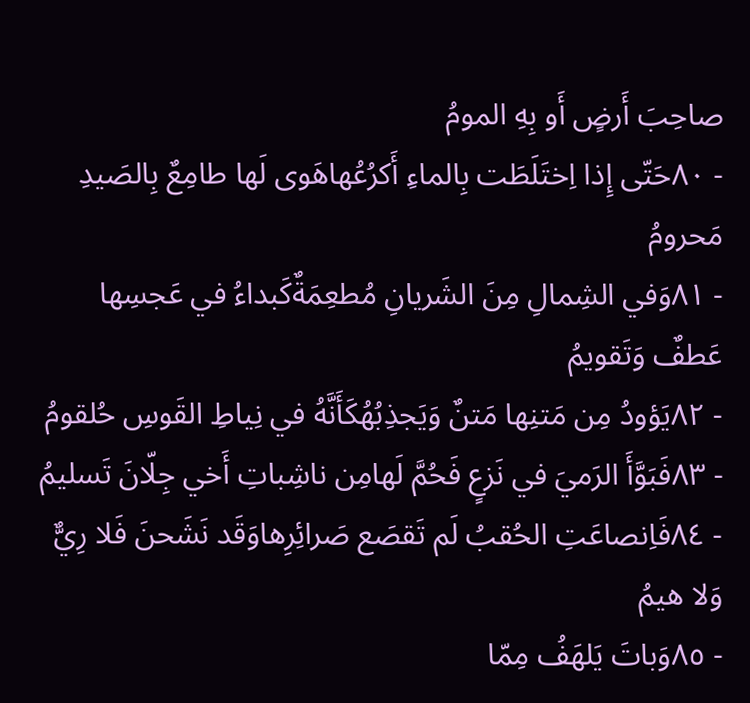صاحِبَ أَرضٍ أَو بِهِ المومُ
- ٨٠حَتّى إِذا اِختَلَطَت بِالماءِ أَكرُعُهاهَوى لَها طامِعٌ بِالصَيدِ مَحرومُ
- ٨١وَفي الشِمالِ مِنَ الشَريانِ مُطعِمَةٌكَبداءُ في عَجسِها عَطفٌ وَتَقويمُ
- ٨٢يَؤودُ مِن مَتنِها مَتنٌ وَيَجذِبُهُكَأَنَّهُ في نِياطِ القَوسِ حُلقومُ
- ٨٣فَبَوَّأَ الرَميَ في نَزعٍ فَحُمَّ لَهامِن ناشِباتِ أَخي جِلّانَ تَسليمُ
- ٨٤فَاِنصاعَتِ الحُقبُ لَم تَقصَع صَرائِرِهاوَقَد نَشَحنَ فَلا رِيٌّ وَلا هيمُ
- ٨٥وَباتَ يَلهَفُ مِمّا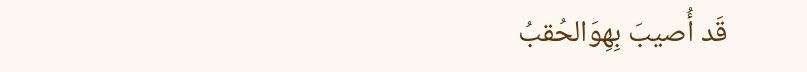قَد أُصيبَ بِهِوَالحُقبُ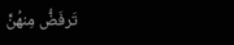تَرفَضُّ مِنهُنَّ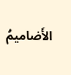الأَضاميمُ